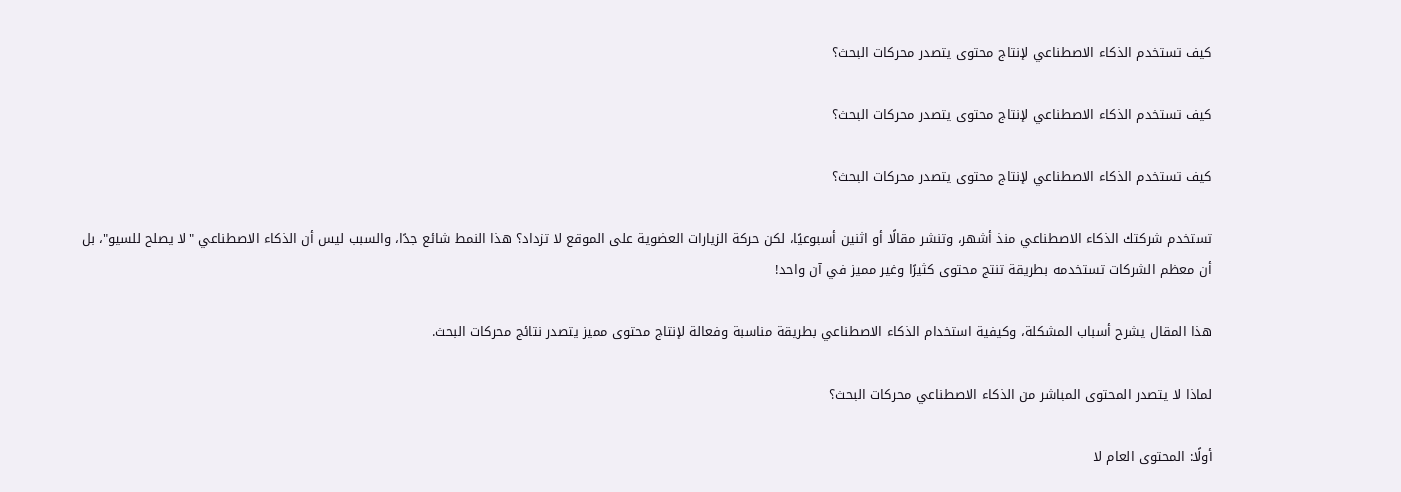كيف تستخدم الذكاء الاصطناعي لإنتاج محتوى يتصدر محركات البحث؟

كيف تستخدم الذكاء الاصطناعي لإنتاج محتوى يتصدر محركات البحث؟

كيف تستخدم الذكاء الاصطناعي لإنتاج محتوى يتصدر محركات البحث؟

تستخدم شركتك الذكاء الاصطناعي منذ أشهر، وتنشر مقالًا أو اثنين أسبوعيًا، لكن حركة الزيارات العضوية على الموقع لا تزداد؟ هذا النمط شائع جدًا، والسبب ليس أن الذكاء الاصطناعي "لا يصلح للسيو"، بل أن معظم الشركات تستخدمه بطريقة تنتج محتوى كثيرًا وغير مميز في آن واحد!

هذا المقال يشرح أسباب المشكلة، وكيفية استخدام الذكاء الاصطناعي بطريقة مناسبة وفعالة لإنتاج محتوى مميز يتصدر نتائج محركات البحث.

لماذا لا يتصدر المحتوى المباشر من الذكاء الاصطناعي محركات البحث؟

أولًا: المحتوى العام لا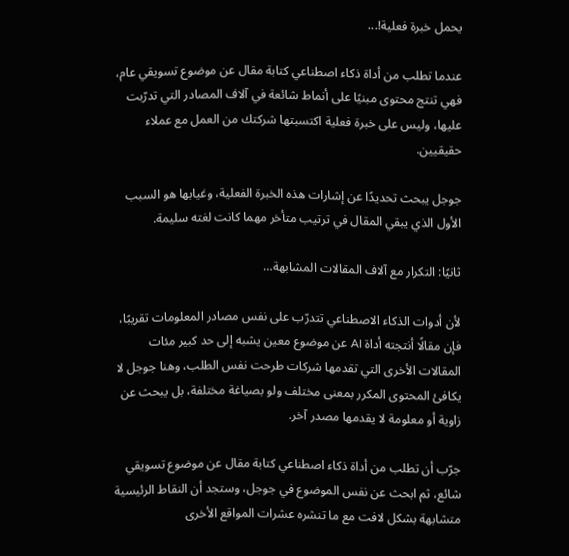يحمل خبرة فعلية!...

عندما تطلب من أداة ذكاء اصطناعي كتابة مقال عن موضوع تسويقي عام، فهي تنتج محتوى مبنيًا على أنماط شائعة في آلاف المصادر التي تدرّبت عليها، وليس على خبرة فعلية اكتسبتها شركتك من العمل مع عملاء حقيقيين.

جوجل يبحث تحديدًا عن إشارات هذه الخبرة الفعلية، وغيابها هو السبب الأول الذي يبقي المقال في ترتيب متأخر مهما كانت لغته سليمة.

ثانيًا: التكرار مع آلاف المقالات المشابهة…

لأن أدوات الذكاء الاصطناعي تتدرّب على نفس مصادر المعلومات تقريبًا، فإن مقالًا أنتجته أداة AI عن موضوع معين يشبه إلى حد كبير مئات المقالات الأخرى التي تقدمها شركات طرحت نفس الطلب، وهنا جوجل لا يكافئ المحتوى المكرر بمعنى مختلف ولو بصياغة مختلفة، بل يبحث عن زاوية أو معلومة لا يقدمها مصدر آخر.

جرّب أن تطلب من أداة ذكاء اصطناعي كتابة مقال عن موضوع تسويقي شائع، ثم ابحث عن نفس الموضوع في جوجل، وستجد أن النقاط الرئيسية متشابهة بشكل لافت مع ما تنشره عشرات المواقع الأخرى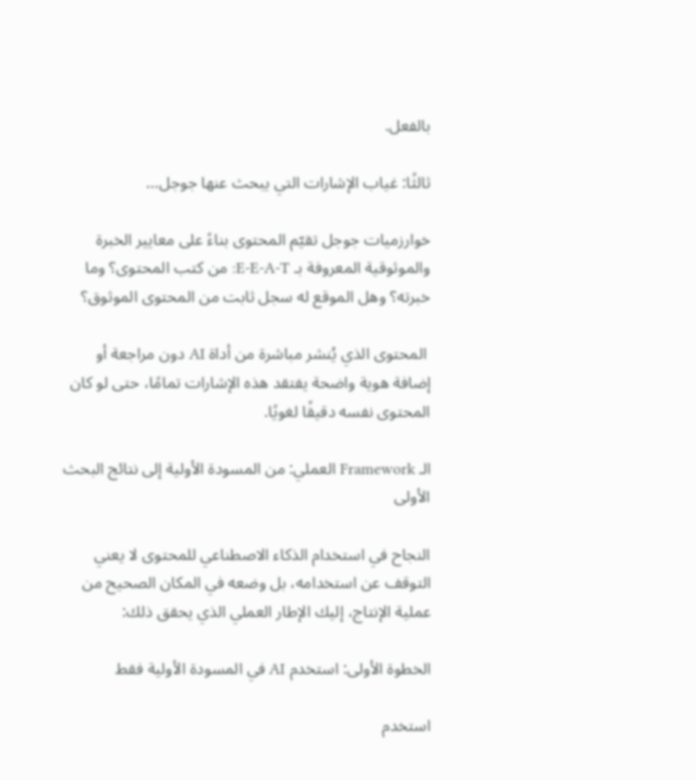بالفعل.

ثالثًا: غياب الإشارات التي يبحث عنها جوجل…

خوارزميات جوجل تقيّم المحتوى بناءً على معايير الخبرة والموثوقية المعروفة بـ E-E-A-T: من كتب المحتوى؟ وما خبرته؟ وهل الموقع له سجل ثابت من المحتوى الموثوق؟

 المحتوى الذي يُنشر مباشرة من أداة AI دون مراجعة أو إضافة هوية واضحة يفتقد هذه الإشارات تمامًا، حتى لو كان المحتوى نفسه دقيقًا لغويًا.

الـ Framework العملي: من المسودة الأولية إلى نتائج البحث الأولى

النجاح في استخدام الذكاء الاصطناعي للمحتوى لا يعني التوقف عن استخدامه، بل وضعه في المكان الصحيح من عملية الإنتاج، إليك الإطار العملي الذي يحقق ذلك:

الخطوة الأولى: استخدم AI في المسودة الأولية فقط

استخدم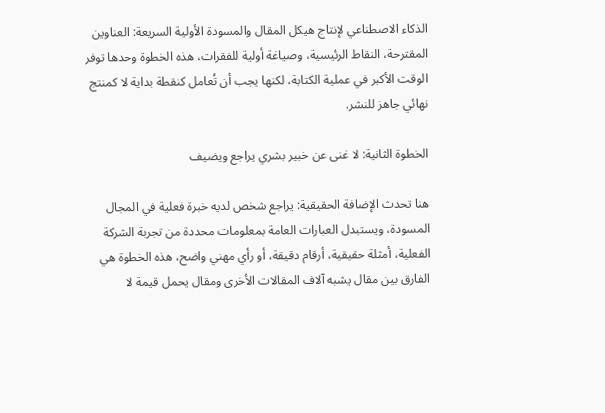الذكاء الاصطناعي لإنتاج هيكل المقال والمسودة الأولية السريعة: العناوين المقترحة، النقاط الرئيسية، وصياغة أولية للفقرات، هذه الخطوة وحدها توفر الوقت الأكبر في عملية الكتابة، لكنها يجب أن تُعامل كنقطة بداية لا كمنتج نهائي جاهز للنشر.

الخطوة الثانية: لا غنى عن خبير بشري يراجع ويضيف

هنا تحدث الإضافة الحقيقية: يراجع شخص لديه خبرة فعلية في المجال المسودة، ويستبدل العبارات العامة بمعلومات محددة من تجربة الشركة الفعلية، أمثلة حقيقية، أرقام دقيقة، أو رأي مهني واضح، هذه الخطوة هي الفارق بين مقال يشبه آلاف المقالات الأخرى ومقال يحمل قيمة لا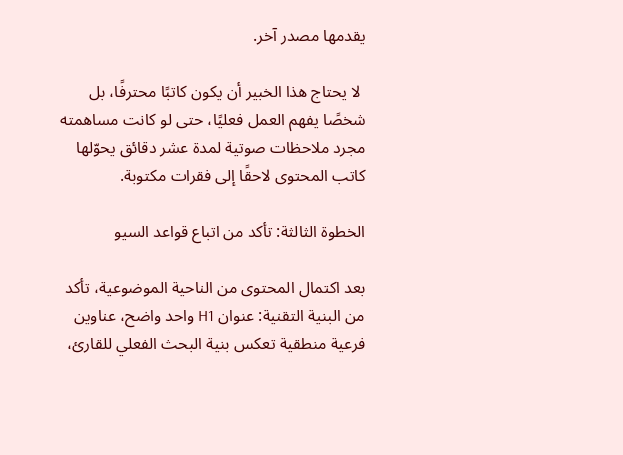يقدمها مصدر آخر.

 لا يحتاج هذا الخبير أن يكون كاتبًا محترفًا، بل شخصًا يفهم العمل فعليًا، حتى لو كانت مساهمته مجرد ملاحظات صوتية لمدة عشر دقائق يحوّلها كاتب المحتوى لاحقًا إلى فقرات مكتوبة.

الخطوة الثالثة: تأكد من اتباع قواعد السيو

بعد اكتمال المحتوى من الناحية الموضوعية، تأكد من البنية التقنية: عنوان H1 واحد واضح، عناوين فرعية منطقية تعكس بنية البحث الفعلي للقارئ،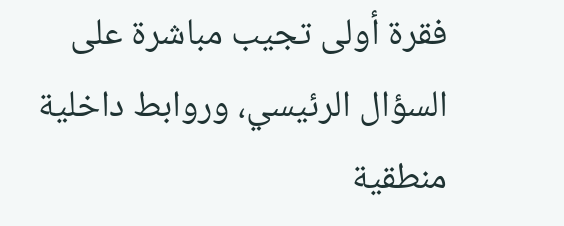فقرة أولى تجيب مباشرة على السؤال الرئيسي، وروابط داخلية منطقية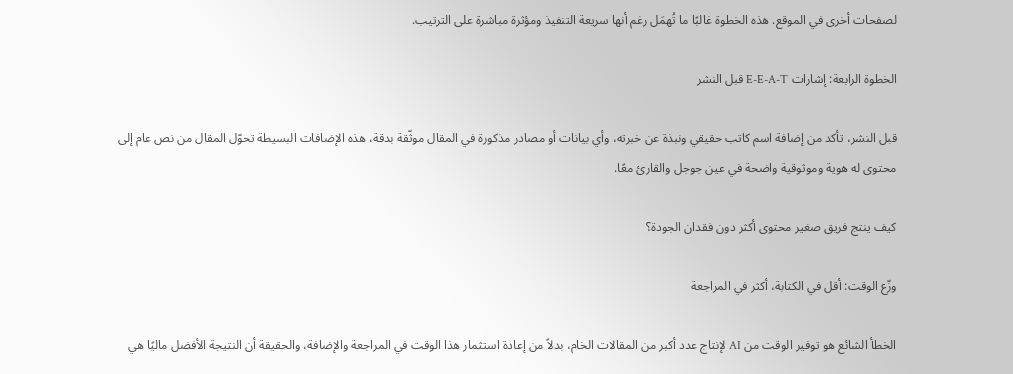لصفحات أخرى في الموقع. هذه الخطوة غالبًا ما تُهمَل رغم أنها سريعة التنفيذ ومؤثرة مباشرة على الترتيب.

الخطوة الرابعة: إشارات E-E-A-T قبل النشر

قبل النشر، تأكد من إضافة اسم كاتب حقيقي ونبذة عن خبرته، وأي بيانات أو مصادر مذكورة في المقال موثّقة بدقة، هذه الإضافات البسيطة تحوّل المقال من نص عام إلى محتوى له هوية وموثوقية واضحة في عين جوجل والقارئ معًا.

كيف ينتج فريق صغير محتوى أكثر دون فقدان الجودة؟

وزّع الوقت: أقل في الكتابة، أكثر في المراجعة

الخطأ الشائع هو توفير الوقت من AI لإنتاج عدد أكبر من المقالات الخام، بدلاً من إعادة استثمار هذا الوقت في المراجعة والإضافة، والحقيقة أن النتيجة الأفضل ماليًا هي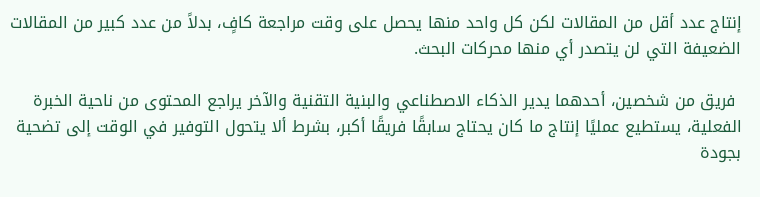إنتاج عدد أقل من المقالات لكن كل واحد منها يحصل على وقت مراجعة كافٍ، بدلاً من عدد كبير من المقالات الضعيفة التي لن يتصدر أي منها محركات البحث.

 فريق من شخصين، أحدهما يدير الذكاء الاصطناعي والبنية التقنية والآخر يراجع المحتوى من ناحية الخبرة الفعلية، يستطيع عمليًا إنتاج ما كان يحتاج سابقًا فريقًا أكبر، بشرط ألا يتحول التوفير في الوقت إلى تضحية بجودة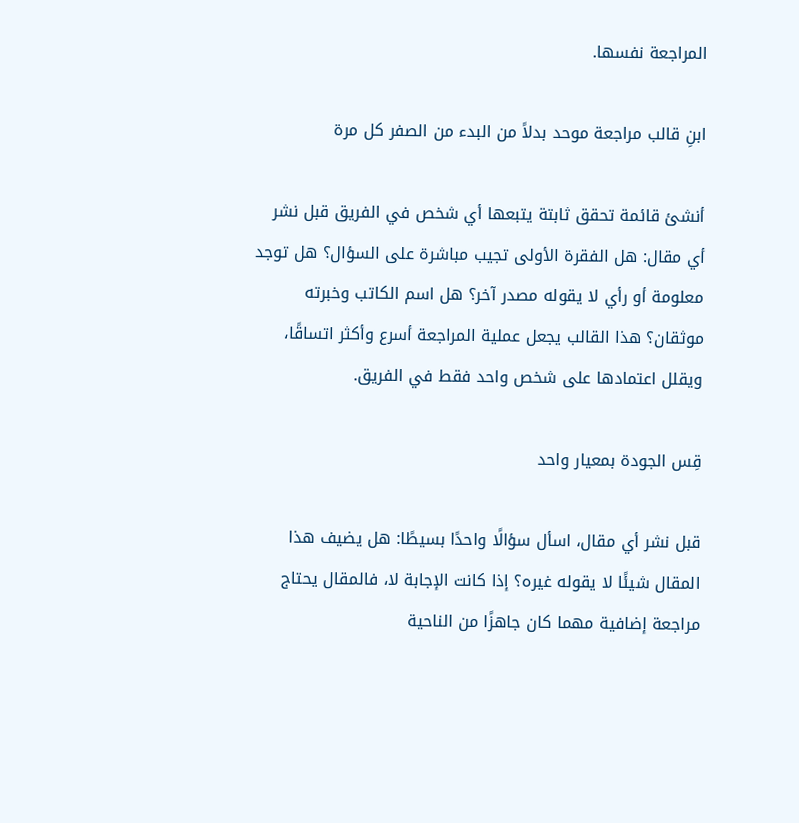المراجعة نفسها.

ابنِ قالب مراجعة موحد بدلاً من البدء من الصفر كل مرة

أنشئ قائمة تحقق ثابتة يتبعها أي شخص في الفريق قبل نشر أي مقال: هل الفقرة الأولى تجيب مباشرة على السؤال؟ هل توجد معلومة أو رأي لا يقوله مصدر آخر؟ هل اسم الكاتب وخبرته موثقان؟ هذا القالب يجعل عملية المراجعة أسرع وأكثر اتساقًا، ويقلل اعتمادها على شخص واحد فقط في الفريق.

قِس الجودة بمعيار واحد

قبل نشر أي مقال، اسأل سؤالًا واحدًا بسيطًا: هل يضيف هذا المقال شيئًا لا يقوله غيره؟ إذا كانت الإجابة لا، فالمقال يحتاج مراجعة إضافية مهما كان جاهزًا من الناحية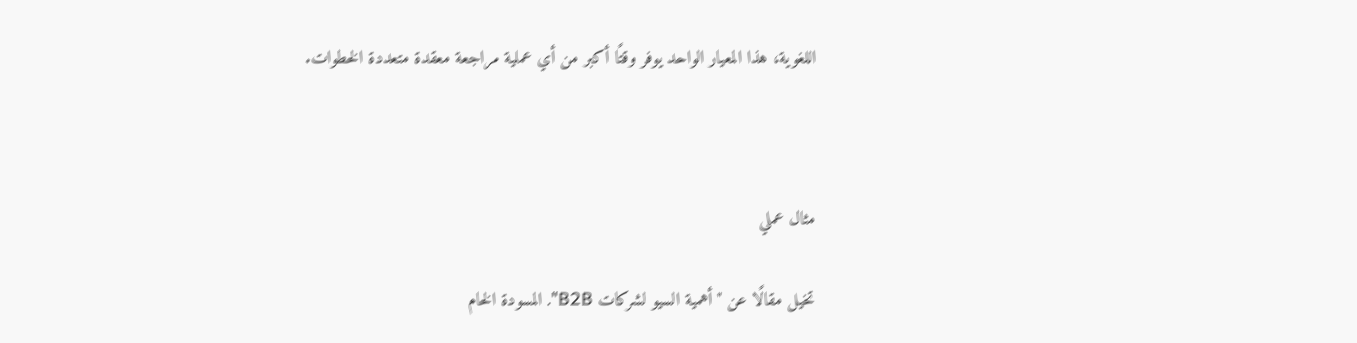اللغوية، هذا المعيار الواحد يوفر وقتًا أكبر من أي عملية مراجعة معقدة متعددة الخطوات.



مثال عملي

تخيل مقالًا عن "أهمية السيو لشركات B2B". المسودة الخام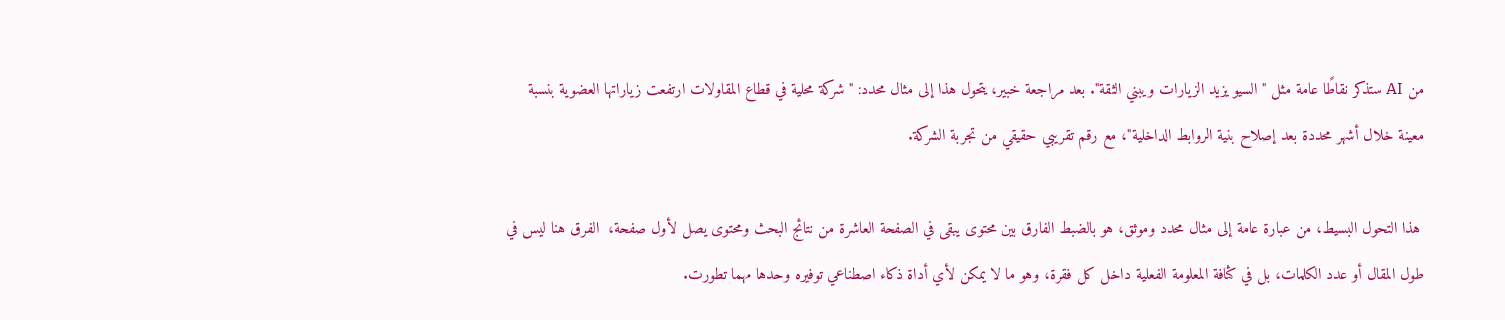من AI ستذكر نقاطًا عامة مثل "السيو يزيد الزيارات ويبني الثقة". بعد مراجعة خبير، يتحول هذا إلى مثال محدد: "شركة محلية في قطاع المقاولات ارتفعت زياراتها العضوية بنسبة معينة خلال أشهر محددة بعد إصلاح بنية الروابط الداخلية"، مع رقم تقريبي حقيقي من تجربة الشركة.

 هذا التحول البسيط، من عبارة عامة إلى مثال محدد وموثق، هو بالضبط الفارق بين محتوى يبقى في الصفحة العاشرة من نتائج البحث ومحتوى يصل لأول صفحة،  الفرق هنا ليس في طول المقال أو عدد الكلمات، بل في كثافة المعلومة الفعلية داخل كل فقرة، وهو ما لا يمكن لأي أداة ذكاء اصطناعي توفيره وحدها مهما تطورت.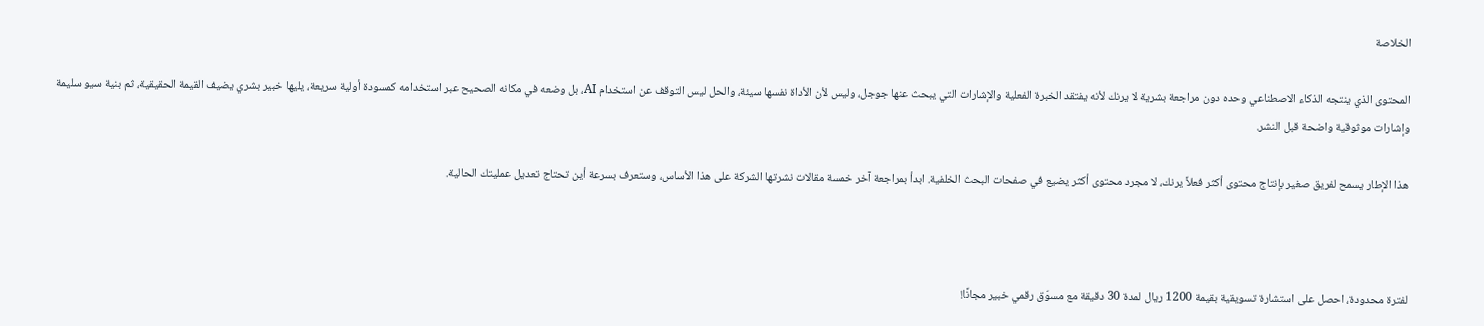الخلاصة

المحتوى الذي ينتجه الذكاء الاصطناعي وحده دون مراجعة بشرية لا يرنك لأنه يفتقد الخبرة الفعلية والإشارات التي يبحث عنها جوجل، وليس لأن الأداة نفسها سيئة، والحل ليس التوقف عن استخدام AI، بل وضعه في مكانه الصحيح عبر استخدامه كمسودة أولية سريعة، يليها خبير بشري يضيف القيمة الحقيقية، ثم بنية سيو سليمة وإشارات موثوقية واضحة قبل النشر.

هذا الإطار يسمح لفريق صغير بإنتاج محتوى أكثر فعلاً يرنك، لا مجرد محتوى أكثر يضيع في صفحات البحث الخلفية. ابدأ بمراجعة آخر خمسة مقالات نشرتها الشركة على هذا الأساس، وستعرف بسرعة أين تحتاج تعديل عمليتك الحالية.



لفترة محدودة، احصل على استشارة تسويقية بقيمة 1200 ريال لمدة 30 دقيقة مع مسوّق رقمي خبير مجانًا!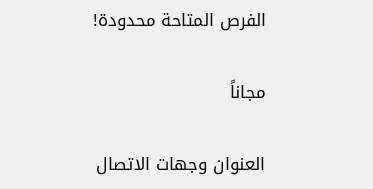الفرص المتاحة محدودة!

مجاناً

العنوان وجهات الاتصال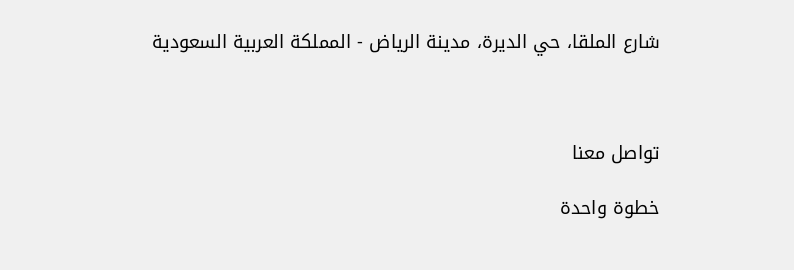شارع الملقا، حي الديرة، مدينة الرياض - المملكة العربية السعودية



تواصل معنا

خطوة واحدة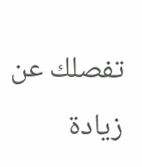تفصلك عن زيادة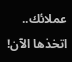عملائك.. اتخذها الآن!